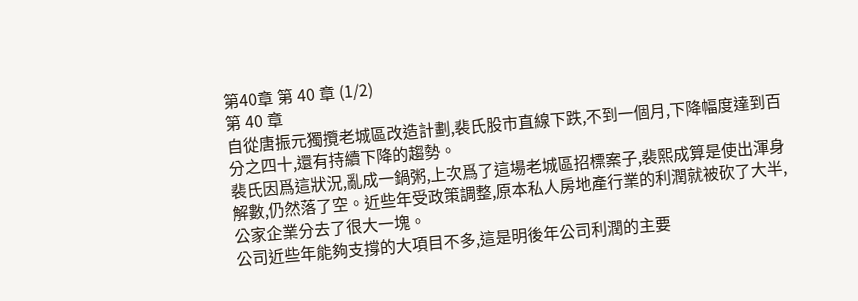第40章 第 40 章 (1/2)
第 40 章
自從唐振元獨攬老城區改造計劃,裴氏股市直線下跌,不到一個月,下降幅度達到百分之四十,還有持續下降的趨勢。
裴氏因爲這狀況,亂成一鍋粥,上次爲了這場老城區招標案子,裴熙成算是使出渾身解數,仍然落了空。近些年受政策調整,原本私人房地產行業的利潤就被砍了大半,公家企業分去了很大一塊。
公司近些年能夠支撐的大項目不多,這是明後年公司利潤的主要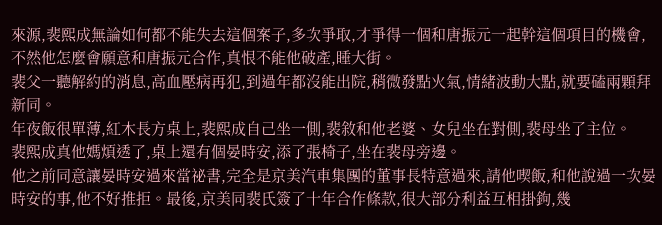來源,裴熙成無論如何都不能失去這個案子,多次爭取,才爭得一個和唐振元一起幹這個項目的機會,不然他怎麼會願意和唐振元合作,真恨不能他破產,睡大街。
裴父一聽解約的消息,高血壓病再犯,到過年都沒能出院,稍微發點火氣,情緒波動大點,就要磕兩顆拜新同。
年夜飯很單薄,紅木長方桌上,裴熙成自己坐一側,裴敘和他老婆、女兒坐在對側,裴母坐了主位。
裴熙成真他媽煩透了,桌上還有個晏時安,添了張椅子,坐在裴母旁邊。
他之前同意讓晏時安過來當祕書,完全是京美汽車集團的董事長特意過來,請他喫飯,和他說過一次晏時安的事,他不好推拒。最後,京美同裴氏簽了十年合作條款,很大部分利益互相掛鉤,幾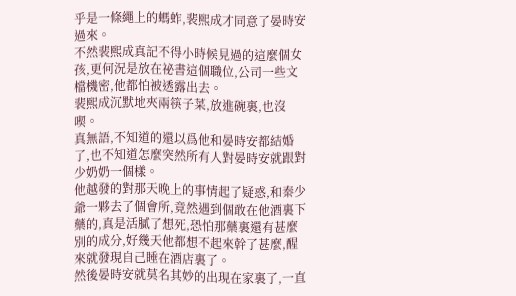乎是一條繩上的螞蚱,裴熙成才同意了晏時安過來。
不然裴熙成真記不得小時候見過的這麼個女孩,更何況是放在祕書這個職位,公司一些文檔機密,他都怕被透露出去。
裴熙成沉默地夾兩筷子菜,放進碗裏,也沒喫。
真無語,不知道的還以爲他和晏時安都結婚了,也不知道怎麼突然所有人對晏時安就跟對少奶奶一個樣。
他越發的對那天晚上的事情起了疑惑,和秦少爺一夥去了個會所,竟然遇到個敢在他酒裏下藥的,真是活膩了想死,恐怕那藥裏還有甚麼別的成分,好幾天他都想不起來幹了甚麼,醒來就發現自己睡在酒店裏了。
然後晏時安就莫名其妙的出現在家裏了,一直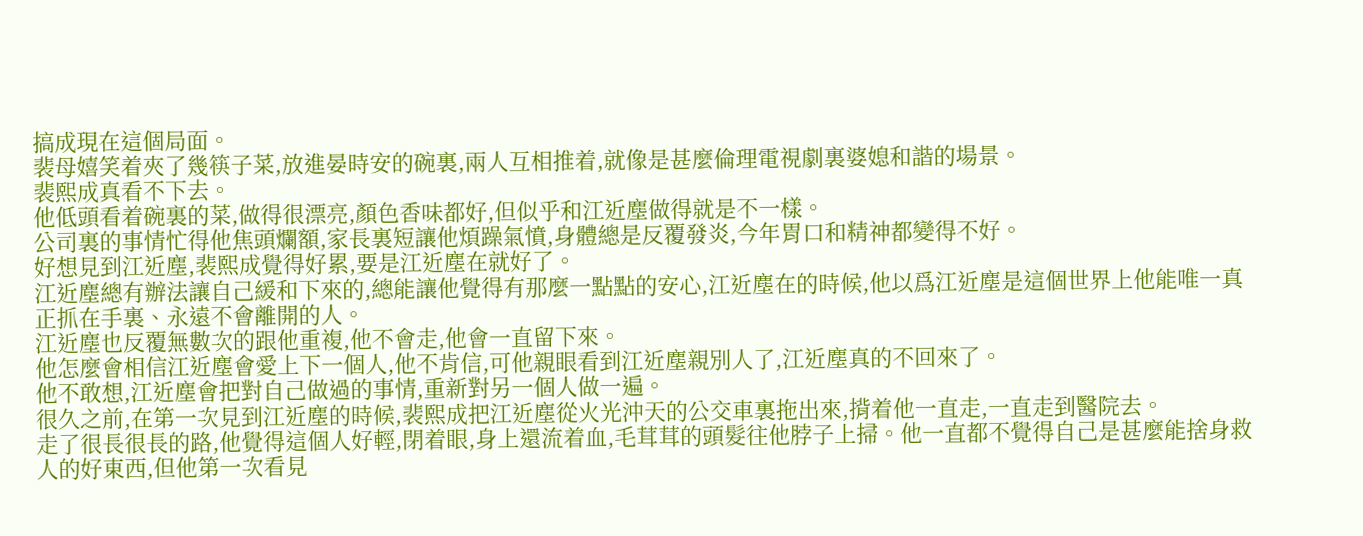搞成現在這個局面。
裴母嬉笑着夾了幾筷子菜,放進晏時安的碗裏,兩人互相推着,就像是甚麼倫理電視劇裏婆媳和諧的場景。
裴熙成真看不下去。
他低頭看着碗裏的菜,做得很漂亮,顏色香味都好,但似乎和江近塵做得就是不一樣。
公司裏的事情忙得他焦頭爛額,家長裏短讓他煩躁氣憤,身體總是反覆發炎,今年胃口和精神都變得不好。
好想見到江近塵,裴熙成覺得好累,要是江近塵在就好了。
江近塵總有辦法讓自己緩和下來的,總能讓他覺得有那麼一點點的安心,江近塵在的時候,他以爲江近塵是這個世界上他能唯一真正抓在手裏、永遠不會離開的人。
江近塵也反覆無數次的跟他重複,他不會走,他會一直留下來。
他怎麼會相信江近塵會愛上下一個人,他不肯信,可他親眼看到江近塵親別人了,江近塵真的不回來了。
他不敢想,江近塵會把對自己做過的事情,重新對另一個人做一遍。
很久之前,在第一次見到江近塵的時候,裴熙成把江近塵從火光沖天的公交車裏拖出來,揹着他一直走,一直走到醫院去。
走了很長很長的路,他覺得這個人好輕,閉着眼,身上還流着血,毛茸茸的頭髮往他脖子上掃。他一直都不覺得自己是甚麼能捨身救人的好東西,但他第一次看見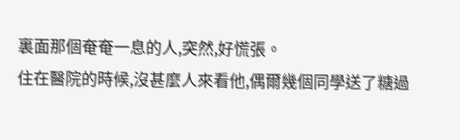裏面那個奄奄一息的人,突然,好慌張。
住在醫院的時候,沒甚麼人來看他,偶爾幾個同學送了糖過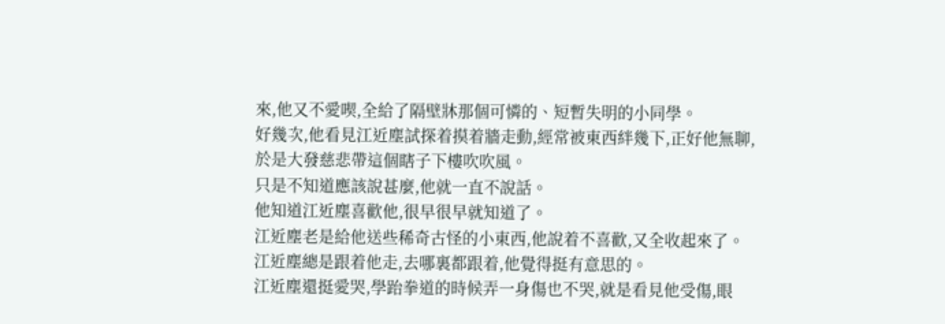來,他又不愛喫,全給了隔壁牀那個可憐的、短暫失明的小同學。
好幾次,他看見江近塵試探着摸着牆走動,經常被東西絆幾下,正好他無聊,於是大發慈悲帶這個瞎子下樓吹吹風。
只是不知道應該說甚麼,他就一直不說話。
他知道江近塵喜歡他,很早很早就知道了。
江近塵老是給他送些稀奇古怪的小東西,他說着不喜歡,又全收起來了。
江近塵總是跟着他走,去哪裏都跟着,他覺得挺有意思的。
江近塵還挺愛哭,學跆拳道的時候弄一身傷也不哭,就是看見他受傷,眼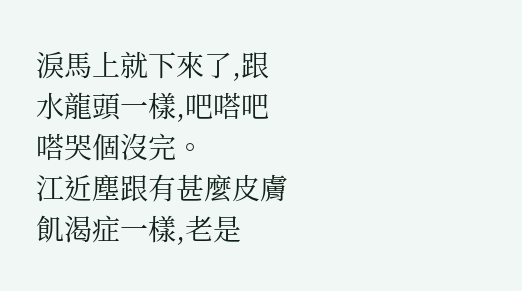淚馬上就下來了,跟水龍頭一樣,吧嗒吧嗒哭個沒完。
江近塵跟有甚麼皮膚飢渴症一樣,老是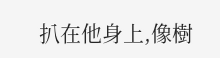扒在他身上,像樹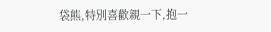袋熊,特別喜歡親一下,抱一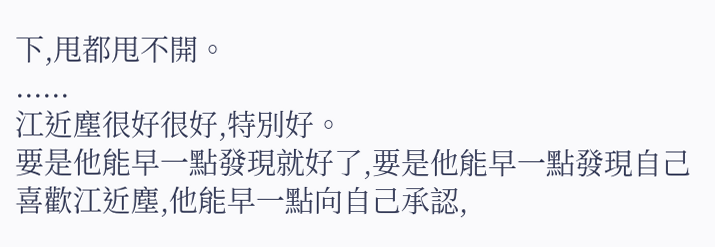下,甩都甩不開。
......
江近塵很好很好,特別好。
要是他能早一點發現就好了,要是他能早一點發現自己喜歡江近塵,他能早一點向自己承認,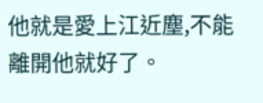他就是愛上江近塵,不能離開他就好了。